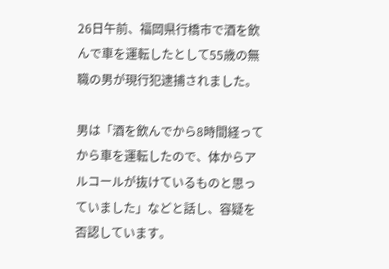26日午前、福岡県行橋市で酒を飲んで車を運転したとして55歳の無職の男が現行犯逮捕されました。

男は「酒を飲んでから8時間経ってから車を運転したので、体からアルコールが抜けているものと思っていました」などと話し、容疑を否認しています。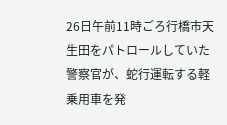26日午前11時ごろ行橋市天生田をパトロールしていた警察官が、蛇行運転する軽乗用車を発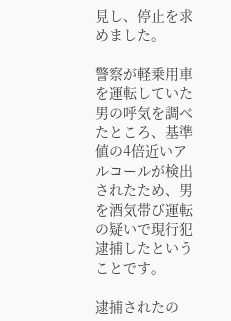見し、停止を求めました。

警察が軽乗用車を運転していた男の呼気を調べたところ、基準値の4倍近いアルコールが検出されたため、男を酒気帯び運転の疑いで現行犯逮捕したということです。

逮捕されたの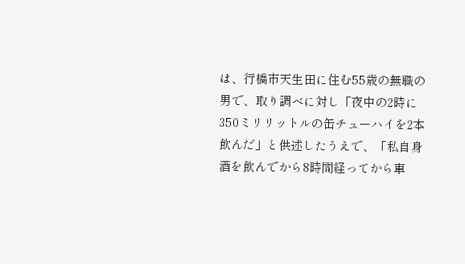は、行橋市天生田に住む55歳の無職の男で、取り調べに対し「夜中の2時に350ミリリットルの缶チューハイを2本飲んだ」と供述したうえで、「私自身酒を飲んでから8時間経ってから車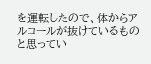を運転したので、体からアルコールが抜けているものと思ってい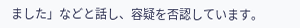ました」などと話し、容疑を否認しています。